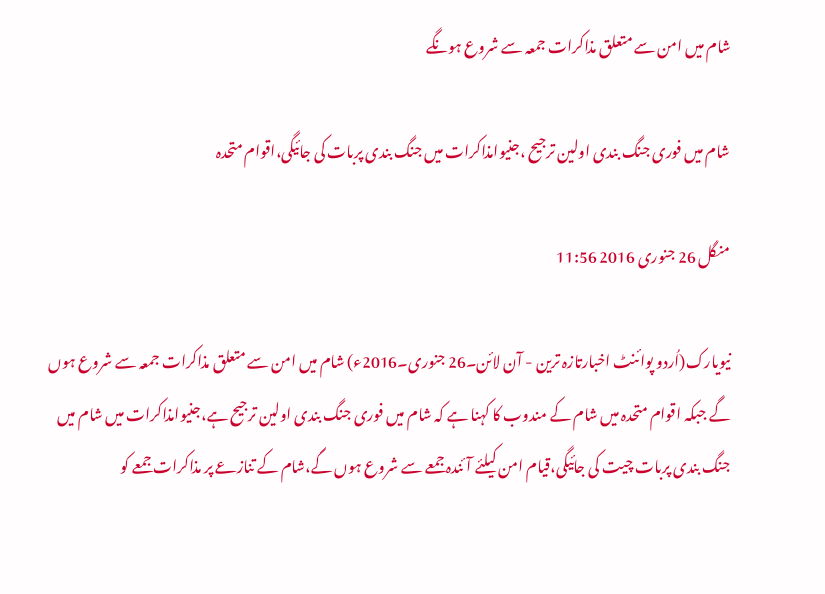شام میں امن سے متعلق مذاکرات جمعہ سے شروع ہونگے

شام میں فوری جنگ بندی اولین ترجیح ،جنیوامذاکرات میں جنگ بندی پربات کی جائیگی،اقوام متحدہ

منگل 26 جنوری 2016 11:56

نیویارک(اُردو پوائنٹ اخبارتازہ ترین - آن لائن۔26 جنوری۔2016ء) شام میں امن سے متعلق مذاکرات جمعہ سے شروع ہوں گے جبکہ اقوام متحدہ میں شام کے مندوب کا کہنا ہے کہ شام میں فوری جنگ بندی اولین ترجیح ہے،جنیوامذاکرات میں شام میں جنگ بندی پربات چیت کی جائیگی،قیام امن کیلئے آئندہ جمعے سے شروع ہوں گے،شام کے تنازعے پر مذاکرات جمعے کو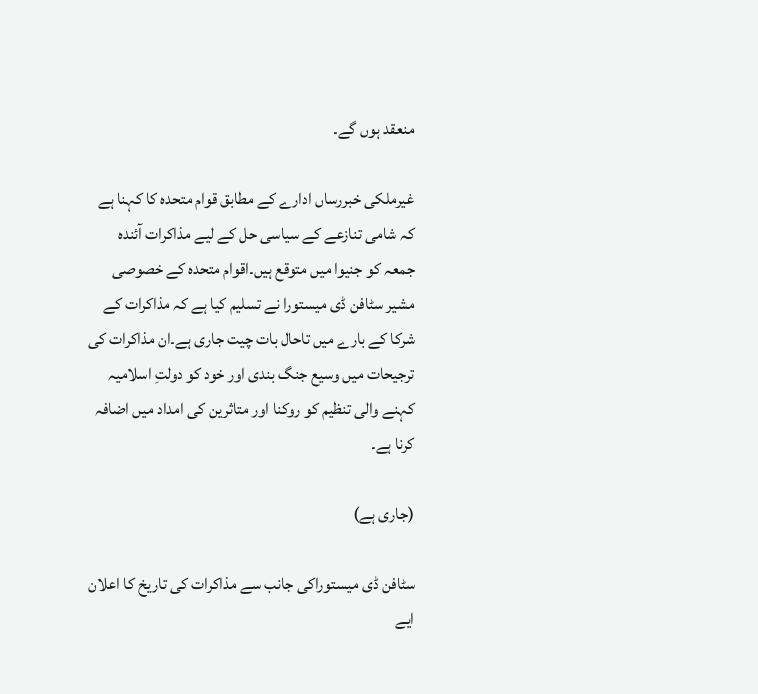منعقد ہوں گے۔

غیرملکی خبررساں ادارے کے مطابق قوام متحدہ کا کہنا ہے کہ شامی تنازعے کے سیاسی حل کے لیے مذاکرات آئندہ جمعہ کو جنیوا میں متوقع ہیں۔اقوام متحدہ کے خصوصی مشیر سٹافن ڈی میستورا نے تسلیم کیا ہے کہ مذاکرات کے شرکا کے بارے میں تاحال بات چیت جاری ہے۔ان مذاکرات کی ترجیحات میں وسیع جنگ بندی اور خود کو دولتِ اسلامیہ کہنے والی تنظیم کو روکنا اور متاثرین کی امداد میں اضافہ کرنا ہے۔

(جاری ہے)

سٹافن ڈی میستوراکی جانب سے مذاکرات کی تاریخ کا اعلان ایے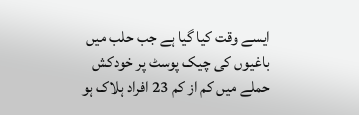ایسے وقت کیا گیا ہے جب حلب میں باغیوں کی چیک پوسٹ پر خودکش حملے میں کم از کم 23 افراد ہلاک ہو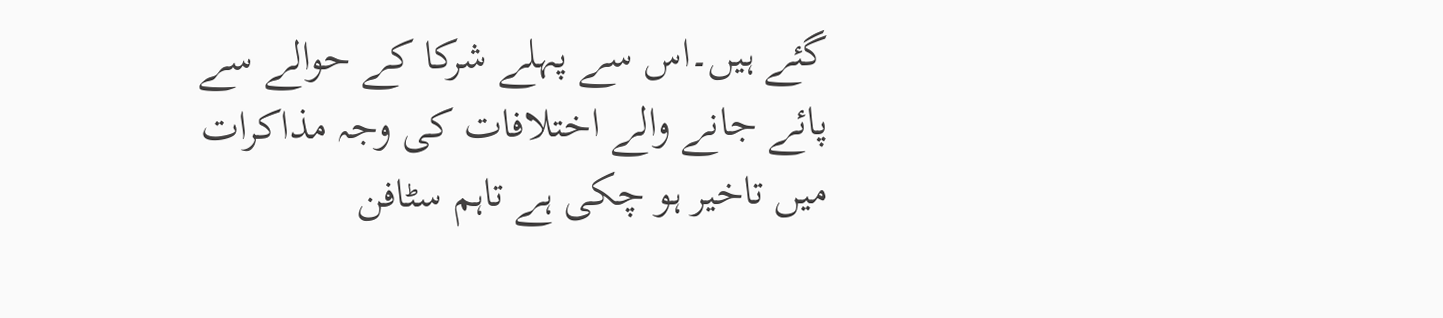گئے ہیں۔اس سے پہلے شرکا کے حوالے سے پائے جانے والے اختلافات کی وجہ مذاکرات میں تاخیر ہو چکی ہے تاہم سٹافن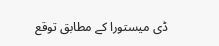ڈی میستورا کے مطابق توقع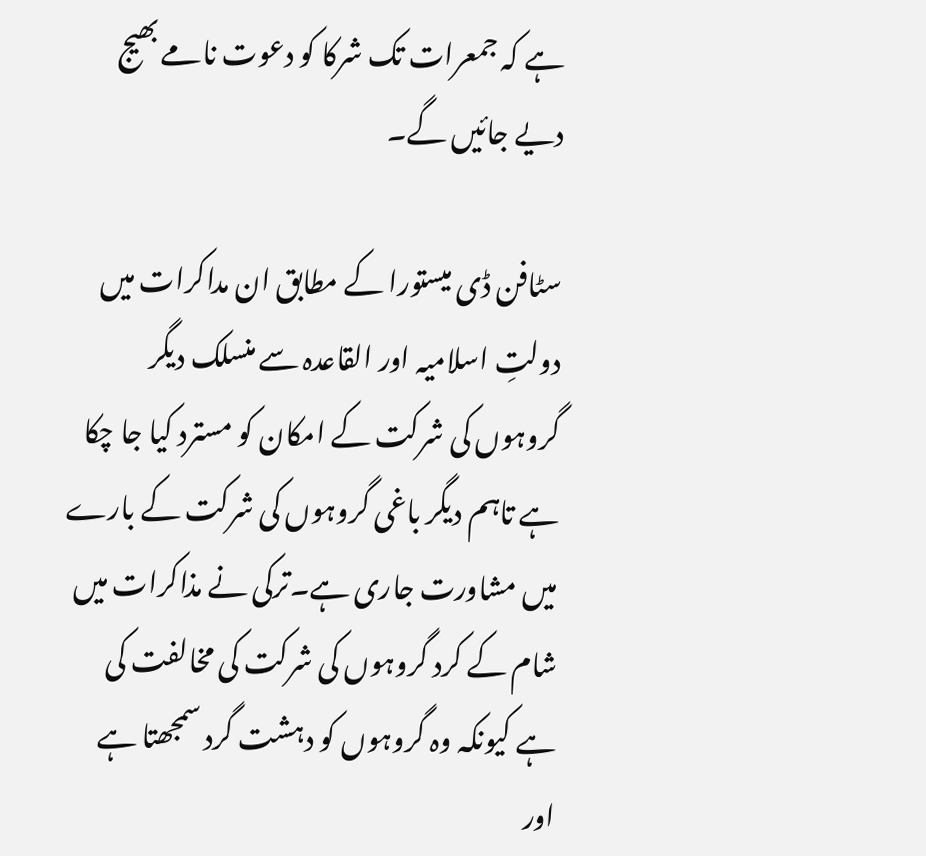ہے کہ جمعرات تک شرکا کو دعوت نامے بھیج دیے جائیں گے۔

سٹافن ڈی میستورا کے مطابق ان مداکرات میں دولتِ اسلامیہ اور القاعدہ سے منسلک دیگر گروہوں کی شرکت کے امکان کو مسترد کیا جا چکا ہے تاہم دیگر باغی گروہوں کی شرکت کے بارے میں مشاورت جاری ہے۔ترکی نے مذاکرات میں شام کے کرد گروہوں کی شرکت کی مخالفت کی ہے کیونکہ وہ گروہوں کو دہشت گرد سمجھتا ہے اور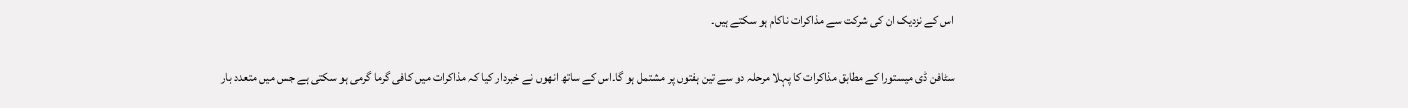اس کے نزدیک ان کی شرکت سے مذاکرات ناکام ہو سکتے ہیں۔

سٹافن ڈی میستورا کے مطابق مذاکرات کا پہلا مرحلہ دو سے تین ہفتوں پر مشتمل ہو گا۔اس کے ساتھ انھوں نے خبردار کیا کہ مذاکرات میں کافی گرما گرمی ہو سکتی ہے جس میں متعدد بار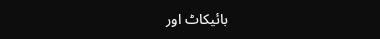بائیکاٹ اور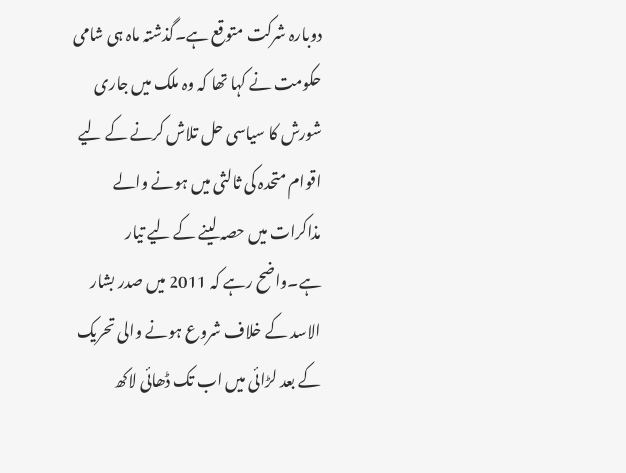دوبارہ شرکت متوقع ہے۔گذشتہ ماہ ہی شامی حکومت نے کہا تھا کہ وہ ملک میں جاری شورش کا سیاسی حل تلاش کرنے کے لیے اقوام متحدہ کی ثالثی میں ہونے والے مذاکرات میں حصہ لینے کے لیے تیار ہے۔واضح رہے کہ 2011 میں صدر بشار الاسد کے خلاف شروع ہونے والی تحریک کے بعد لڑائی میں اب تک ڈھائی لاکھ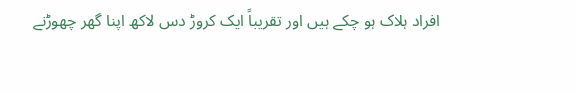افراد ہلاک ہو چکے ہیں اور تقریباً ایک کروڑ دس لاکھ اپنا گھر چھوڑنے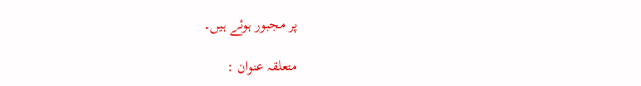پر مجبور ہوئے ہیں۔

متعلقہ عنوان :